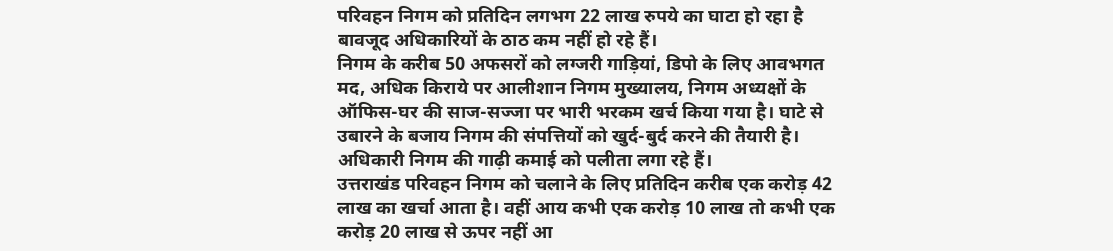परिवहन निगम को प्रतिदिन लगभग 22 लाख रुपये का घाटा हो रहा है बावजूद अधिकारियों के ठाठ कम नहीं हो रहे हैं।
निगम के करीब 50 अफसरों को लग्जरी गाड़ियां, डिपो के लिए आवभगत मद, अधिक किराये पर आलीशान निगम मुख्यालय, निगम अध्यक्षों के ऑफिस-घर की साज-सज्जा पर भारी भरकम खर्च किया गया है। घाटे से उबारने के बजाय निगम की संपत्तियों को खुर्द-बुर्द करने की तैयारी है। अधिकारी निगम की गाढ़ी कमाई को पलीता लगा रहे हैं।
उत्तराखंड परिवहन निगम को चलाने के लिए प्रतिदिन करीब एक करोड़ 42 लाख का खर्चा आता है। वहीं आय कभी एक करोड़ 10 लाख तो कभी एक करोड़ 20 लाख से ऊपर नहीं आ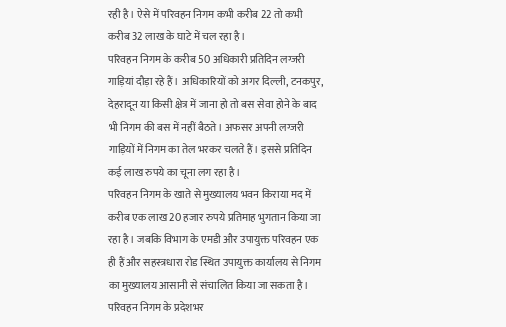रही है। ऐसे में परिवहन निगम कभी करीब 22 तो कभी करीब 32 लाख के घाटे में चल रहा है।
परिवहन निगम के करीब 50 अधिकारी प्रतिदिन लग्जरी गाड़ियां दौड़ा रहे हैं। अधिकारियों को अगर दिल्ली, टनकपुर, देहरादून या किसी क्षेत्र में जाना हो तो बस सेवा होने के बाद भी निगम की बस में नहीं बैठते। अफसर अपनी लग्जरी गाड़ियों में निगम का तेल भरकर चलते हैं। इससे प्रतिदिन कई लाख रुपये का चूना लग रहा है।
परिवहन निगम के खाते से मुख्यालय भवन किराया मद में करीब एक लाख 20 हजार रुपये प्रतिमाह भुगतान किया जा रहा है। जबकि विभाग के एमडी और उपायुक्त परिवहन एक ही हैं और सहस्त्रधारा रोड स्थित उपायुक्त कार्यालय से निगम का मुख्यालय आसानी से संचालित किया जा सकता है।
परिवहन निगम के प्रदेशभर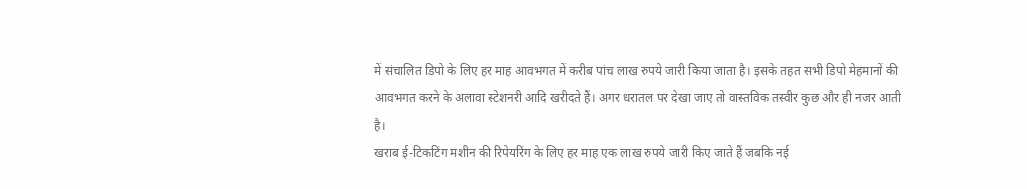में संचालित डिपो के लिए हर माह आवभगत में करीब पांच लाख रुपये जारी किया जाता है। इसके तहत सभी डिपो मेहमानों की आवभगत करने के अलावा स्टेशनरी आदि खरीदते हैं। अगर धरातल पर देखा जाए तो वास्तविक तस्वीर कुछ और ही नजर आती है।
खराब ई-टिकटिंग मशीन की रिपेयरिंग के लिए हर माह एक लाख रुपये जारी किए जाते हैं जबकि नई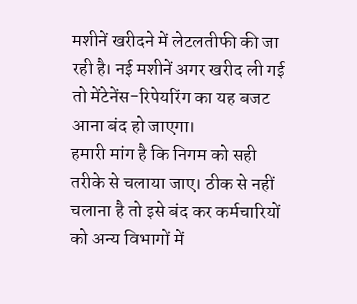मशीनें खरीदने में लेटलतीफी की जा रही है। नई मशीनें अगर खरीद ली गई तो मेंटेनेंस-रिपेयरिंग का यह बजट आना बंद हो जाएगा।
हमारी मांग है कि निगम को सही तरीके से चलाया जाए। ठीक से नहीं चलाना है तो इसे बंद कर कर्मचारियों को अन्य विभागों में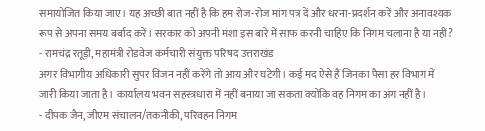समायोजित किया जाए। यह अच्छी बात नहीं है कि हम रोज-रोज मांग पत्र दें और धरना-प्रदर्शन करें और अनावश्यक रूप से अपना समय बर्बाद करें। सरकार को अपनी मंशा इस बारे में साफ करनी चाहिए कि निगम चलाना है या नहीं?
- रामचंद्र रतूड़ी, महामंत्री रोडवेज कर्मचारी संयुक्त परिषद उत्तराखंड
अगर विभागीय अधिकारी सुपर विजन नहीं करेंगे तो आय और घटेगी। कई मद ऐसे हैं जिनका पैसा हर विभाग में जारी किया जाता है। कार्यालय भवन सहस्त्रधारा में नहीं बनाया जा सकता क्योंकि वह निगम का अंग नहीं है।
- दीपक जैन, जीएम संचालन/तकनीकी, परिवहन निगम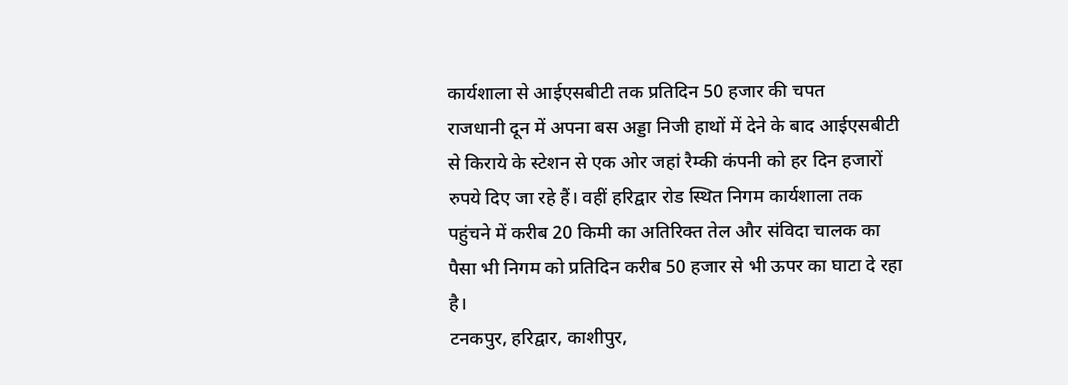कार्यशाला से आईएसबीटी तक प्रतिदिन 50 हजार की चपत
राजधानी दून में अपना बस अड्डा निजी हाथों में देने के बाद आईएसबीटी से किराये के स्टेशन से एक ओर जहां रैम्की कंपनी को हर दिन हजारों रुपये दिए जा रहे हैं। वहीं हरिद्वार रोड स्थित निगम कार्यशाला तक पहुंचने में करीब 20 किमी का अतिरिक्त तेल और संविदा चालक का पैसा भी निगम को प्रतिदिन करीब 50 हजार से भी ऊपर का घाटा दे रहा है।
टनकपुर, हरिद्वार, काशीपुर,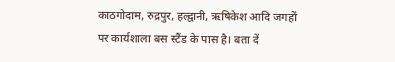काठगोदाम, रुद्रपुर, हल्द्वानी, ऋषिकेश आदि जगहों पर कार्यशाला बस स्टैंड के पास है। बता दें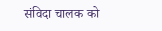संविदा चालक को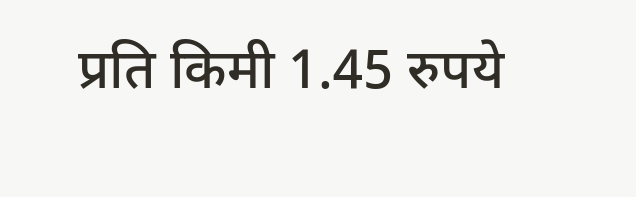प्रति किमी 1.45 रुपये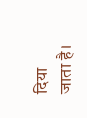दिया जाता है।